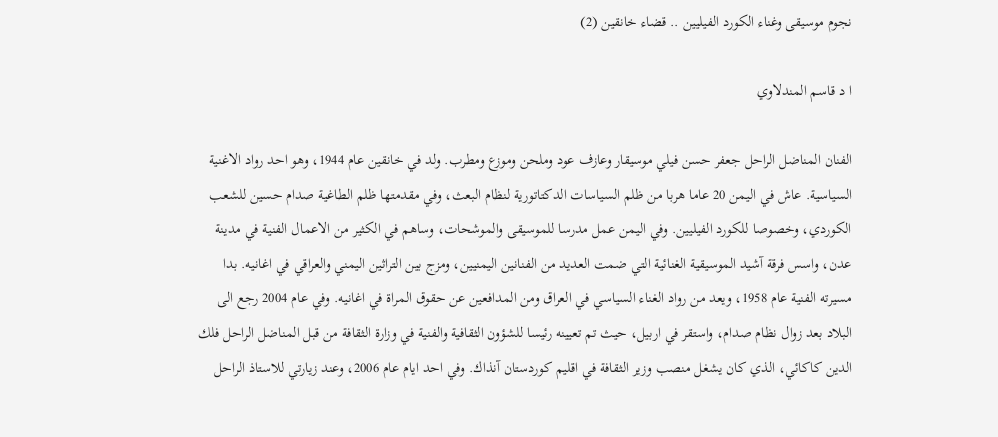نجوم موسيقى وغناء الكورد الفيليين .. قضاء خانقين (2)

ا د قاسم المندلاوي

الفنان المناضل الراحل جعفر حسن فيلي موسيقار وعازف عود وملحن وموزع ومطرب. ولد في خانقين عام 1944، وهو احد رواد الاغنية السياسية. عاش في اليمن 20 عاما هربا من ظلم السياسات الدكتاتورية لنظام البعث، وفي مقدمتها ظلم الطاغية صدام حسين للشعب الكوردي، وخصوصا للكورد الفيليين. وفي اليمن عمل مدرسا للموسيقى والموشحات، وساهم في الكثير من الاعمال الفنية في مدينة عدن، واسس فرقة آشيد الموسيقية الغنائية التي ضمت العديد من الفنانين اليمنيين، ومزج بين التراثين اليمني والعراقي في اغانيه. بدا مسيرته الفنية عام 1958، ويعد من رواد الغناء السياسي في العراق ومن المدافعين عن حقوق المراة في اغانيه. وفي عام 2004 رجع الى البلاد بعد زوال نظام صدام، واستقر في اربيل، حيث تم تعيينه رئيسا للشؤون الثقافية والفنية في وزارة الثقافة من قبل المناضل الراحل فلك الدين كاكائي، الذي كان يشغل منصب وزير الثقافة في اقليم كوردستان آنذاك. وفي احد ايام عام 2006، وعند زيارتي للاستاذ الراحل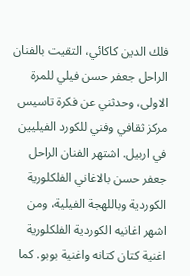فلك الدين كاكائي، التقيت بالفنان الراحل جعفر حسن فيلي للمرة الاولى، وحدثني عن فكرة تاسيس مركز ثقافي وفني للكورد الفيليين في اربيل. اشتهر الفنان الراحل جعفر حسن بالاغاني الفلكلورية الكوردية وباللهجة الفيلية، ومن اشهر اغانيه الكوردية الفلكلورية اغنية كتان كتانه واغنية بوبو. كما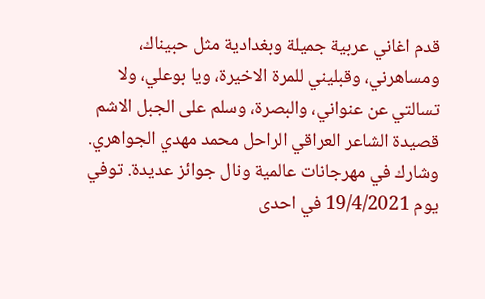قدم اغاني عربية جميلة وبغدادية مثل حبيناك، ومساهرني، وقبليني للمرة الاخيرة، ويا بوعلي، ولا تسالتي عن عنواني، والبصرة، وسلم على الجبل الاشم قصيدة الشاعر العراقي الراحل محمد مهدي الجواهري. وشارك في مهرجانات عالمية ونال جوائز عديدة. توفي يوم 19/4/2021 في احدى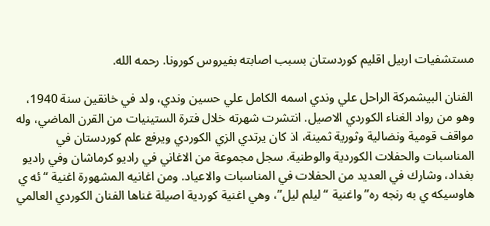مستشفيات اربيل اقليم كوردستان بسبب اصابته بفيروس كورونا. رحمه الله.

الفنان البيشمركة الراحل علي وندي اسمه الكامل علي حسين وندي، ولد في خانقين سنة 1940، وهو من رواد الغناء الكوردي الاصيل. انتشرت شهرته خلال فترة الستينيات من القرن الماضي، وله مواقف قومية ونضالية وثورية ثمينة، اذ كان يرتدي الزي الكوردي ويرفع علم كوردستان في المناسبات والحفلات الكوردية والوطنية. سجل مجموعة من الاغاني في راديو كرماشان وفي راديو بغداد، وشارك في العديد من الحفلات في المناسبات والاعياد. ومن اغانيه المشهورة اغنية “ئه ي هاوسيكه ي به رنجه ره” واغنية “ليلم ليل”، وهي اغنية كوردية اصيلة غناها الفنان الكوردي العالمي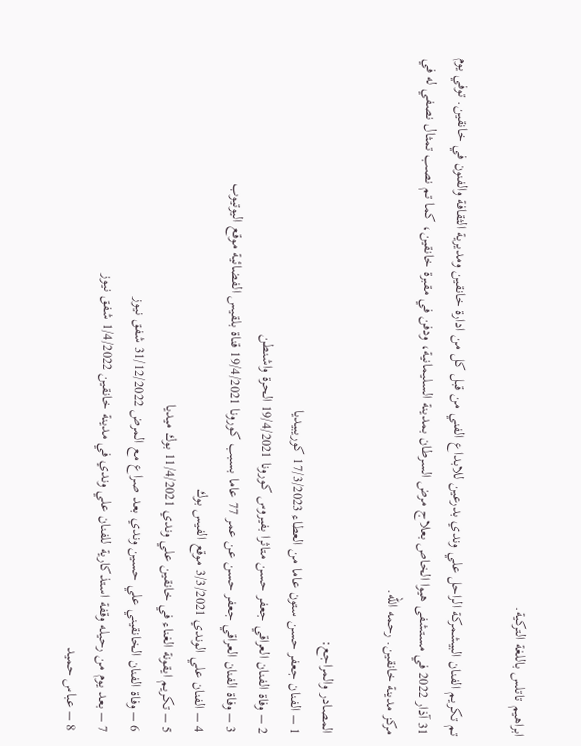ابراهيم تاتلس باللغة التركية.

تم تكريم الفنان البيشمركة الراحل علي وندي بدرعين للابداع الفني من قبل كل من ادارة خانقين ومديرية الثقافة والفنون في خانقين. توفي يوم 31 آذار 2022 في مستشفى هيوا الخاص بعلاج مرض السرطان بمدينة السليمانية، ودفن في مقبرة خانقين، كما تم نصب تمثال نصفي له في مركز مدينة خانقين. رحمه الله.

المصادر والمراجع:
1 – الفنان جعفر حسن ستون عاما من العطاء 17/3/2023 كوريبيديا
2 – وفاة الفنان العراقي جعفر حسن متاثرا بفيروس كورونا 19/4/2021 الحرة واشنطن
3 – وفاة الفنان العراقي جعفر حسن عن عمر 77 عاما بسبب كورونا 19/4/2021 قناة بلقيس الفضائية موقع اليوتيوب
4 – الفنان علي الوندي 3/3/2021 موقع الفيس بوك
5 – تكريم ايقونة الغناء في خانقين علي وندي 11/4/2021 بوك ميديا
6 – وفاة الفنان الخانقيني علي حسين وندي بعد صراع مع المرض 31/12/2022 شفق نيوز
7 – بعد يوم من رحيله وقفة استذكارية للفنان علي وندي في مدينة خانقين 1/4/2022 شفق نيوز
8 – عباس حميد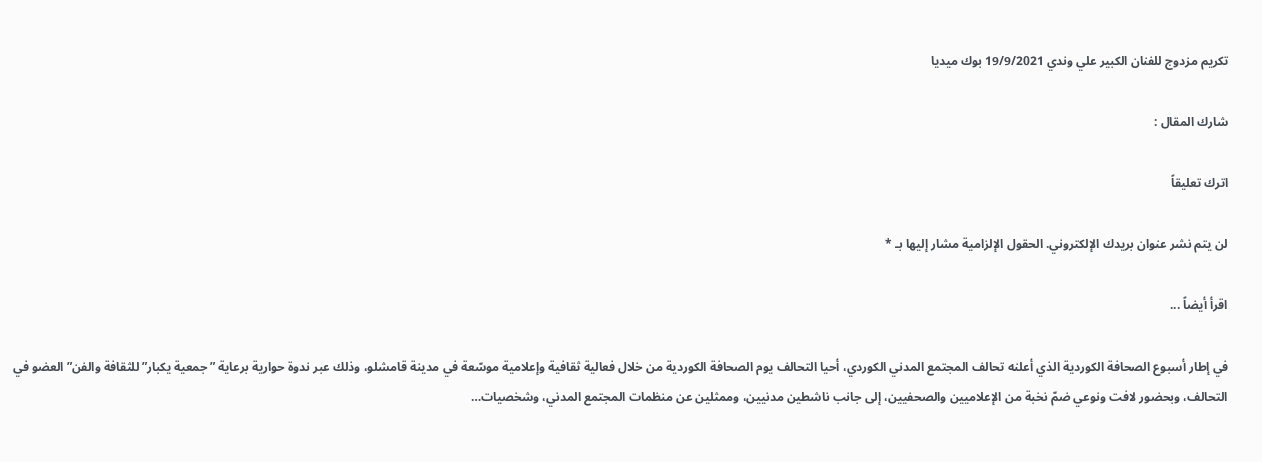تكريم مزدوج للفنان الكبير علي وندي 19/9/2021 بوك ميديا

شارك المقال :

اترك تعليقاً

لن يتم نشر عنوان بريدك الإلكتروني. الحقول الإلزامية مشار إليها بـ *

اقرأ أيضاً ...

في إطار أسبوع الصحافة الكوردية الذي أعلنه تحالف المجتمع المدني الكوردي، أحيا التحالف يوم الصحافة الكوردية من خلال فعالية ثقافية وإعلامية موسّعة في مدينة قامشلو، وذلك عبر ندوة حوارية برعاية ” جمعية يكبار”للثقافة والفن” العضو في التحالف، وبحضور لافت ونوعي ضمّ نخبة من الإعلاميين والصحفيين، إلى جانب ناشطين مدنيين، وممثلين عن منظمات المجتمع المدني، وشخصيات…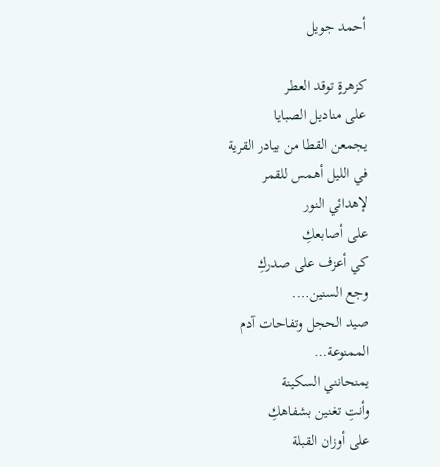أحمد جويل

كزهرةٍ توقد العطر
على مناديل الصبايا
يجمعن القطا من بيادر القرية
في الليل أهمس للقمر
لإهدائي النور
على أصابعكِ
كي أعزف على صدركِ
وجع السنين….
صيد الحجل وتفاحات آدم
الممنوعة…
يمنحانني السكينة
وأنتِ تغنين بشفاهكِ
على أوزان القبلة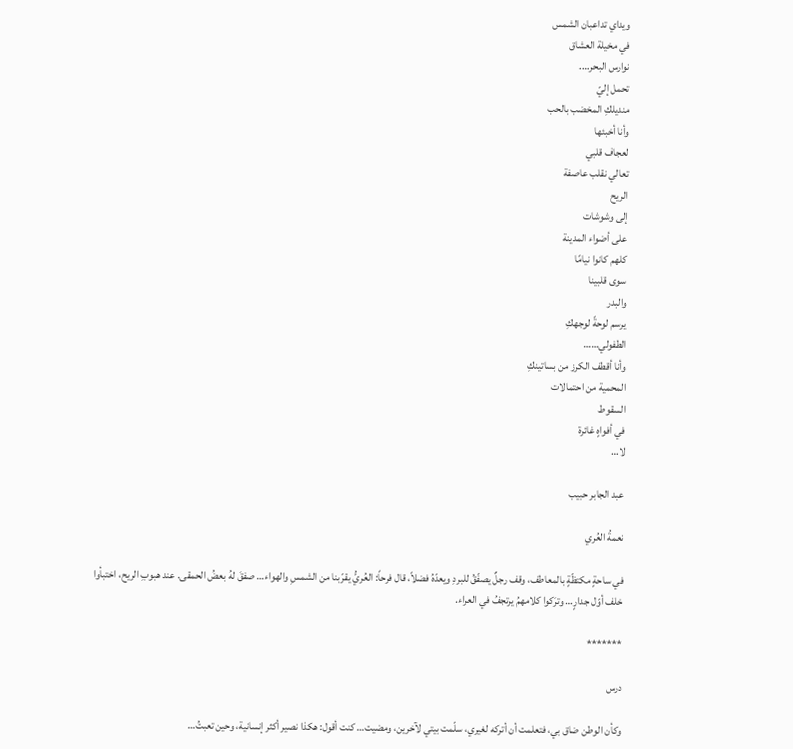ويداي تداعبان الشمس
في مخيلة العشاق
نوارس البحر….
تحمل إليّ
منديلكِ المخضب بالحب
وأنا أخبئها
لعجاف قلبي
تعالي نقلب عاصفة
الريح
إلى وشوشات
على أضواء المدينة
كلهم كانوا نيامًا
سوى قلبينا
والبدر
يرسم لوحةً لوجهكِ
الطفولي……
وأنا أقطف الكرز من بساتينكِ
المحمية من احتمالات
السقوط
في أفواهٍ غائرة
لا…

عبد الجابر حبيب

نعمةُ العُري

في ساحةٍ مكتظّةٍ بالمعاطف، وقف رجلٌ يصفّقُ للبردِ ويعدّهُ فضلاً، قال فرحاً: العُريُّ يقرّبنا من الشمسِ والهواء… صفقَ لهُ بعضُ الحمقى. عند هبوبِ الريح، اختبأوا خلف أوّل جدارٍ… وترَكوا كلامهمُ يرتجفُ في العراء.

*******

درس

وكأن الوطن ضاق بي، فتعلمت أن أتركه لغيري، سلّمت بيتي لآخرين، ومضيت… كنت أقول: هكذا نصير أكثر إنسانية، وحين تعبتُ…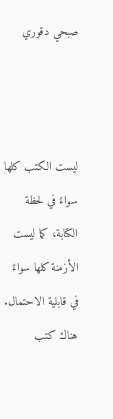صبحي دقوري



ليست الكتب كلها سواءً في لحظة الكتابة، كما ليست الأزمنة كلها سواءً في قابلية الاحتمال. هناك كتب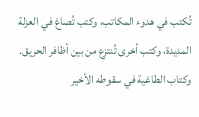تُكتب في هدوء المكاتب، وكتب تُصاغ في العزلة المديدة، وكتب أخرى تُنتزع من بين أظافر الحريق. وكتاب الطاغية في سقوطه الأخير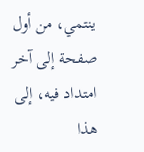ينتمي، من أول صفحة إلى آخر امتداد فيه، إلى هذا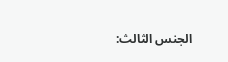الجنس الثالث: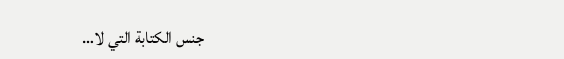جنس الكتابة التي لا…